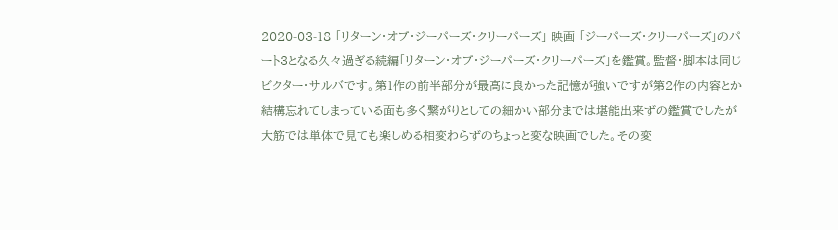2020-03-18 「リターン・オブ・ジーパーズ・クリーパーズ」 映画 「ジーパーズ・クリーパーズ」のパート3となる久々過ぎる続編「リターン・オブ・ジーパーズ・クリーパーズ」を鑑賞。監督・脚本は同じビクター・サルバです。第1作の前半部分が最高に良かった記憶が強いですが第2作の内容とか結構忘れてしまっている面も多く繋がりとしての細かい部分までは堪能出来ずの鑑賞でしたが大筋では単体で見ても楽しめる相変わらずのちょっと変な映画でした。その変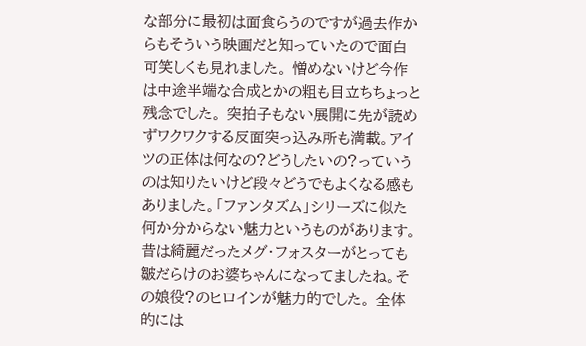な部分に最初は面食らうのですが過去作からもそういう映画だと知っていたので面白可笑しくも見れました。 憎めないけど今作は中途半端な合成とかの粗も目立ちちょっと残念でした。 突拍子もない展開に先が読めずワクワクする反面突っ込み所も満載。アイツの正体は何なの?どうしたいの?っていうのは知りたいけど段々どうでもよくなる感もありました。「ファンタズム」シリーズに似た何か分からない魅力というものがあります。 昔は綺麗だったメグ・フォスターがとっても皺だらけのお婆ちゃんになってましたね。その娘役?のヒロインが魅力的でした。 全体的には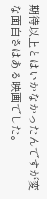期待以上とはいかなかったんですが変な面白さはある映画でした。